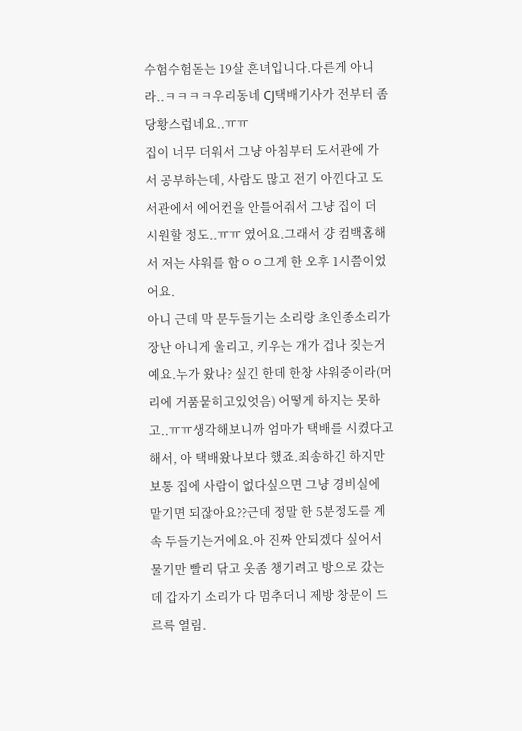수험수험돋는 19살 흔녀입니다.다른게 아니라..ㅋㅋㅋㅋ우리동네 CJ택배기사가 전부터 좀 당황스럽네요..ㅠㅠ
집이 너무 더워서 그냥 아침부터 도서관에 가서 공부하는데, 사람도 많고 전기 아낀다고 도서관에서 에어컨을 안틀어줘서 그냥 집이 더 시원할 정도..ㅠㅠ 였어요.그래서 걍 컴백홈해서 저는 샤워를 함ㅇㅇ그게 한 오후 1시쯤이었어요.
아니 근데 막 문두들기는 소리랑 초인종소리가 장난 아니게 울리고, 키우는 개가 겁나 짖는거예요.누가 왔나? 싶긴 한데 한창 샤워중이라(머리에 거품뭍히고있엇음) 어떻게 하지는 못하고..ㅠㅠ생각해보니까 엄마가 택배를 시켰다고해서, 아 택배왔나보다 했죠.죄송하긴 하지만 보통 집에 사람이 없다싶으면 그냥 경비실에 맡기면 되잖아요??근데 정말 한 5분정도를 계속 두들기는거에요.아 진짜 안되겠다 싶어서 물기만 빨리 닦고 옷좀 챙기려고 방으로 갔는데 갑자기 소리가 다 멈추더니 제방 창문이 드르륵 열림.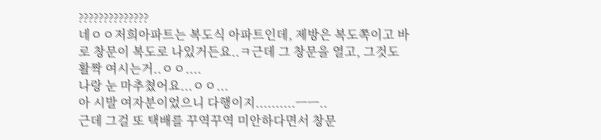??????????????
네ㅇㅇ저희아파트는 복도식 아파트인데, 제방은 복도쪽이고 바로 창문이 복도로 나있거든요..ㅋ근데 그 창문을 열고, 그것도 활짝 여시는거..ㅇㅇ....
나랑 눈 마추쳤어요...ㅇㅇ...
아 시발 여자분이었으니 다행이지..........ㅡㅡ..
근데 그걸 또 택배를 꾸역꾸역 미안하다면서 창문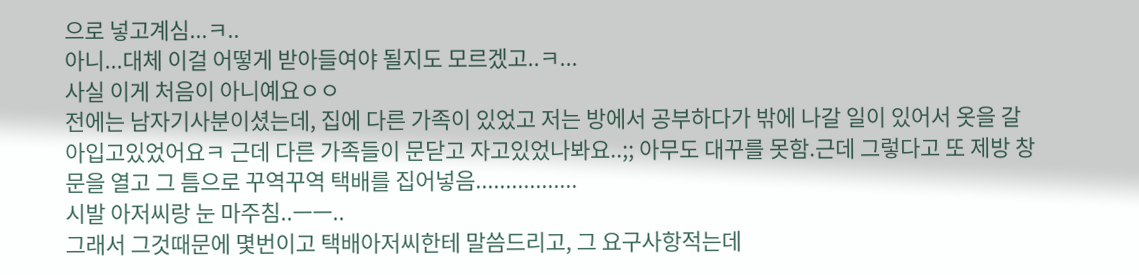으로 넣고계심...ㅋ..
아니...대체 이걸 어떻게 받아들여야 될지도 모르겠고..ㅋ...
사실 이게 처음이 아니예요ㅇㅇ
전에는 남자기사분이셨는데, 집에 다른 가족이 있었고 저는 방에서 공부하다가 밖에 나갈 일이 있어서 옷을 갈아입고있었어요ㅋ 근데 다른 가족들이 문닫고 자고있었나봐요..;; 아무도 대꾸를 못함.근데 그렇다고 또 제방 창문을 열고 그 틈으로 꾸역꾸역 택배를 집어넣음.................
시발 아저씨랑 눈 마주침..ㅡㅡ..
그래서 그것때문에 몇번이고 택배아저씨한테 말씀드리고, 그 요구사항적는데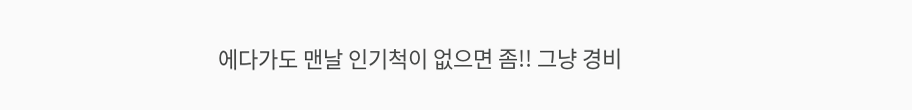에다가도 맨날 인기척이 없으면 좀!! 그냥 경비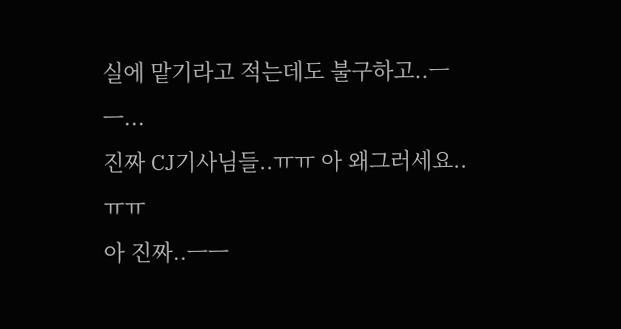실에 맡기라고 적는데도 불구하고..ㅡㅡ...
진짜 CJ기사님들..ㅠㅠ 아 왜그러세요..ㅠㅠ
아 진짜..ㅡㅡ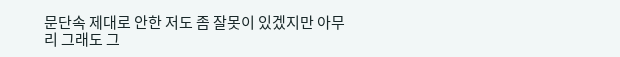문단속 제대로 안한 저도 좀 잘못이 있겠지만 아무리 그래도 그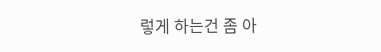렇게 하는건 좀 아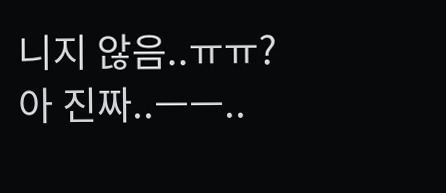니지 않음..ㅠㅠ?
아 진짜..ㅡㅡ..